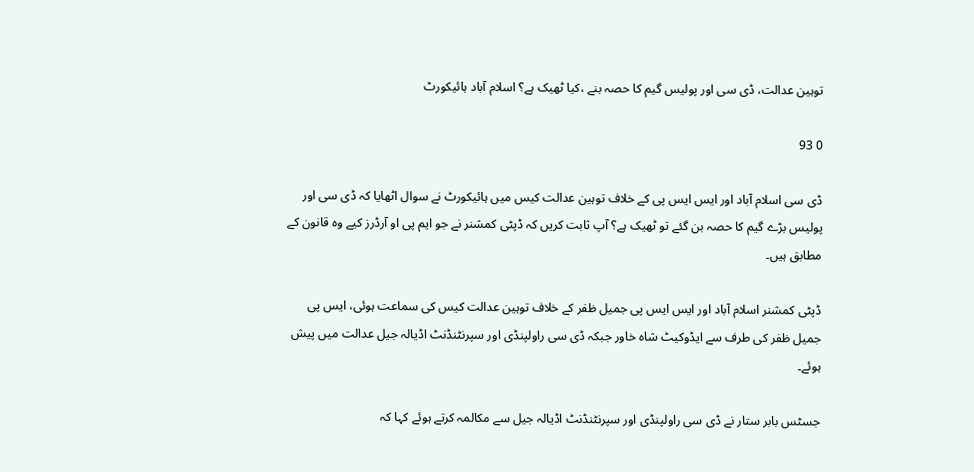توہین عدالت، ڈی سی اور پولیس گیم کا حصہ بنے ،کیا ٹھیک ہے؟ اسلام آباد ہائیکورٹ

0 93

ڈی سی اسلام آباد اور ایس ایس پی کے خلاف توہین عدالت کیس میں ہائیکورٹ نے سوال اٹھایا کہ ڈی سی اور پولیس بڑے گیم کا حصہ بن گئے تو ٹھیک ہے؟ آپ ثابت کریں کہ ڈپٹی کمشنر نے جو ایم پی او آرڈرز کیے وہ قانون کے مطابق ہیں۔

ڈپٹی کمشنر اسلام آباد اور ایس ایس پی جمیل ظفر کے خلاف توہین عدالت کیس کی سماعت ہوئی، ایس پی جمیل ظفر کی طرف سے ایڈوکیٹ شاہ خاور جبکہ ڈی سی راولپنڈی اور سپرنٹنڈنٹ اڈیالہ جیل عدالت میں پیش ہوئے۔

جسٹس بابر ستار نے ڈی سی راولپنڈی اور سپرنٹنڈنٹ اڈیالہ جیل سے مکالمہ کرتے ہوئے کہا کہ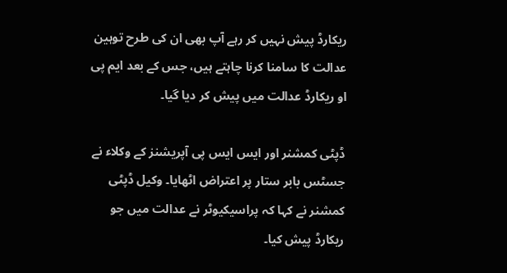ریکارڈ پیش نہیں کر رہے آپ بھی ان کی طرح توہین عدالت کا سامنا کرنا چاہتے ہیں، جس کے بعد ایم پی او ریکارڈ عدالت میں پیش کر دیا گیا۔

ڈپٹی کمشنر اور ایس ایس پی آپریشنز کے وکلاء نے جسٹس بابر ستار پر اعتراض اٹھایا۔ وکیل ڈپٹی کمشنر نے کہا کہ پراسیکیوٹر نے عدالت میں جو ریکارڈ پیش کیا۔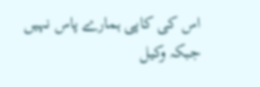اس کی کاپی ہمارے پاس نہیں جبکہ وکیل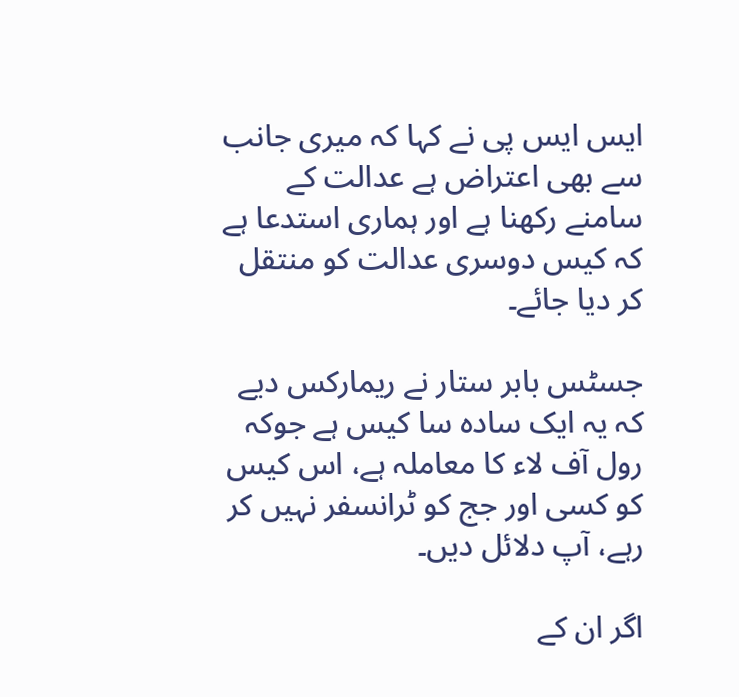ایس ایس پی نے کہا کہ میری جانب سے بھی اعتراض ہے عدالت کے سامنے رکھنا ہے اور ہماری استدعا ہے کہ کیس دوسری عدالت کو منتقل کر دیا جائے۔

جسٹس بابر ستار نے ریمارکس دیے کہ یہ ایک سادہ سا کیس ہے جوکہ رول آف لاء کا معاملہ ہے، اس کیس کو کسی اور جج کو ٹرانسفر نہیں کر رہے، آپ دلائل دیں۔

اگر ان کے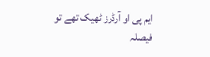ایم پی او آرڈرز ٹھیک تھے تو فیصلہ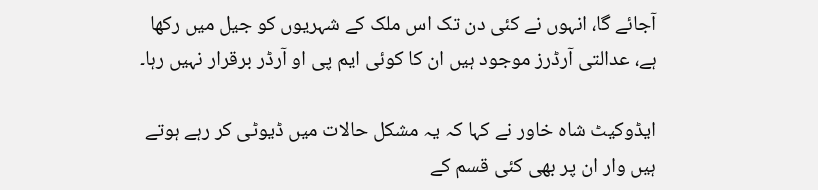آجائے گا، انہوں نے کئی دن تک اس ملک کے شہریوں کو جیل میں رکھا ہے، عدالتی آرڈرز موجود ہیں ان کا کوئی ایم پی او آرڈر برقرار نہیں رہا۔

ایڈوکیٹ شاہ خاور نے کہا کہ یہ مشکل حالات میں ڈیوٹی کر رہے ہوتے ہیں وار ان پر بھی کئی قسم کے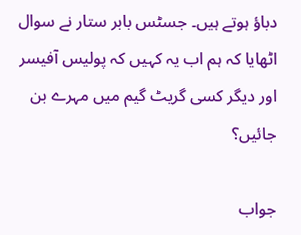دباؤ ہوتے ہیں۔ جسٹس بابر ستار نے سوال اٹھایا کہ ہم اب یہ کہیں کہ پولیس آفیسر اور دیگر کسی گریٹ گیم میں مہرے بن جائیں؟

جواب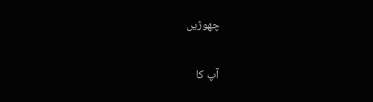چھوڑیں

آپ کا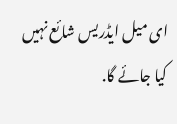ای میل ایڈریس شائع نہیں کیا جائے گا.